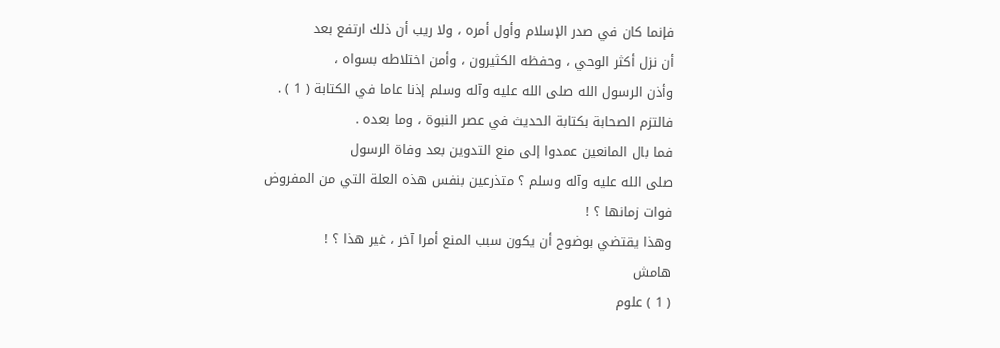فإنما كان في صدر الإسلام وأول أمره ، ولا ريب أن ذلك ارتفع بعد
أن نزل أكثر الوحي ، وحفظه الكثيرون ، وأمن اختلاطه بسواه ،
وأذن الرسول الله صلى الله عليه وآله وسلم إذنا عاما في الكتابة ( 1 ) .
فالتزم الصحابة بكتابة الحديث في عصر النبوة ، وما بعده .
فما بال المانعين عمدوا إلى منع التدوين بعد وفاة الرسول
صلى الله عليه وآله وسلم ؟ متذرعين بنفس هذه العلة التي من المفروض
فوات زمانها ؟ !
وهذا يقتضي بوضوح أن يكون سبب المنع أمرا آخر ، غير هذا ؟ !
هامش
( 1 ) علوم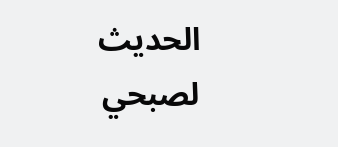الحديث لصبحي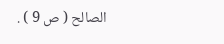الصالح ( ص 9 ) .